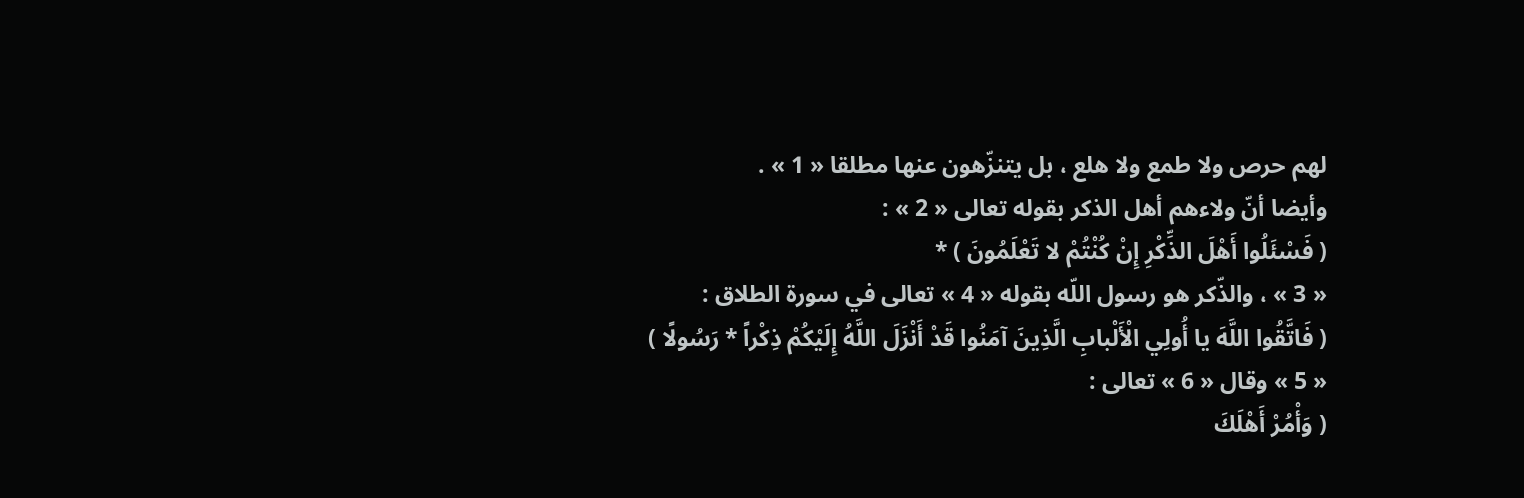لهم حرص ولا طمع ولا هلع ، بل يتنزّهون عنها مطلقا « 1 » .
وأيضا أنّ ولاءهم أهل الذكر بقوله تعالى « 2 » :
( فَسْئَلُوا أَهْلَ الذِّكْرِ إِنْ كُنْتُمْ لا تَعْلَمُونَ ) *
« 3 » ، والذّكر هو رسول اللّه بقوله « 4 » تعالى في سورة الطلاق :
( فَاتَّقُوا اللَّهَ يا أُولِي الْأَلْبابِ الَّذِينَ آمَنُوا قَدْ أَنْزَلَ اللَّهُ إِلَيْكُمْ ذِكْراً * رَسُولًا )
« 5 » وقال « 6 » تعالى :
( وَأْمُرْ أَهْلَكَ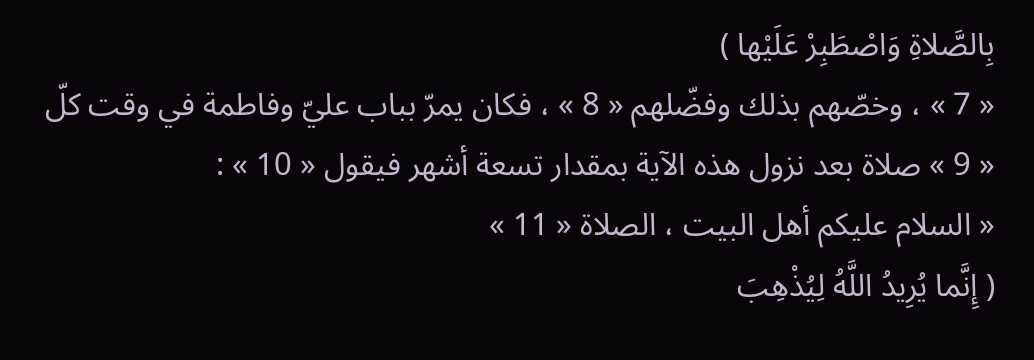بِالصَّلاةِ وَاصْطَبِرْ عَلَيْها )
« 7 » ، وخصّهم بذلك وفضّلهم « 8 » ، فكان يمرّ بباب عليّ وفاطمة في وقت كلّ « 9 » صلاة بعد نزول هذه الآية بمقدار تسعة أشهر فيقول « 10 » :
« السلام عليكم أهل البيت ، الصلاة « 11 »
( إِنَّما يُرِيدُ اللَّهُ لِيُذْهِبَ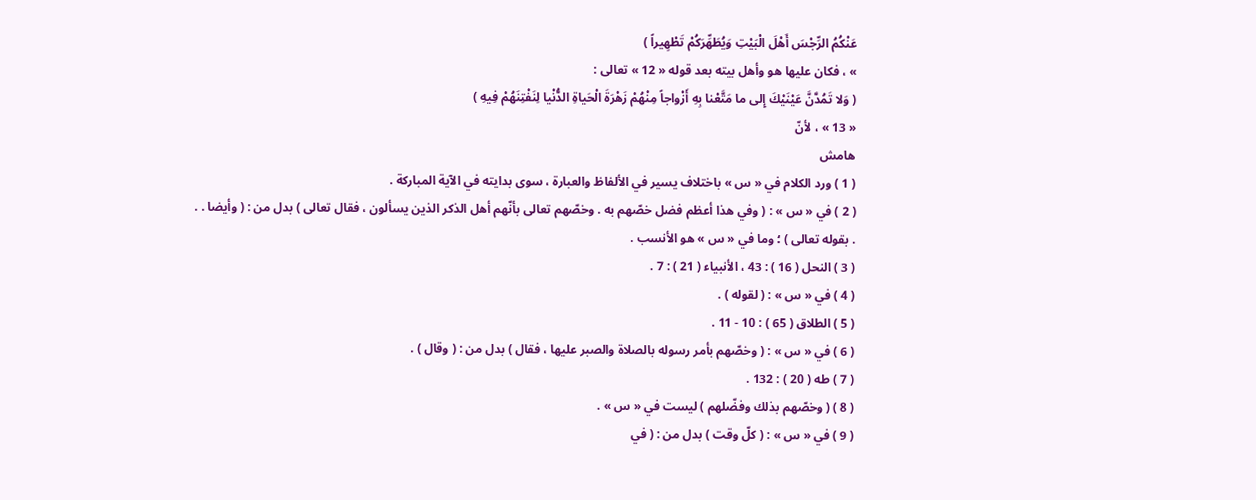عَنْكُمُ الرِّجْسَ أَهْلَ الْبَيْتِ وَيُطَهِّرَكُمْ تَطْهِيراً )
» ، فكان عليها هو وأهل بيته بعد قوله « 12 » تعالى :
( وَلا تَمُدَّنَّ عَيْنَيْكَ إِلى ما مَتَّعْنا بِهِ أَزْواجاً مِنْهُمْ زَهْرَةَ الْحَياةِ الدُّنْيا لِنَفْتِنَهُمْ فِيهِ )
« 13 » ، لأنّ
هامش
( 1 ) ورد الكلام في « س » باختلاف يسير في الألفاظ والعبارة ، سوى بدايته في الآية المباركة .
( 2 ) في « س » : ( وفي هذا أعظم فضل خصّهم به . وخصّهم تعالى بأنّهم أهل الذكر الذين يسألون ، فقال تعالى ) بدل من : ( وأيضا . . . بقوله تعالى ) ؛ وما في « س » هو الأنسب .
( 3 ) النحل ( 16 ) : 43 ، الأنبياء ( 21 ) : 7 .
( 4 ) في « س » : ( لقوله ) .
( 5 ) الطلاق ( 65 ) : 10 - 11 .
( 6 ) في « س » : ( وخصّهم بأمر رسوله بالصلاة والصبر عليها ، فقال ) بدل من : ( وقال ) .
( 7 ) طه ( 20 ) : 132 .
( 8 ) ( وخصّهم بذلك وفضّلهم ) ليست في « س » .
( 9 ) في « س » : ( كلّ وقت ) بدل من : ( في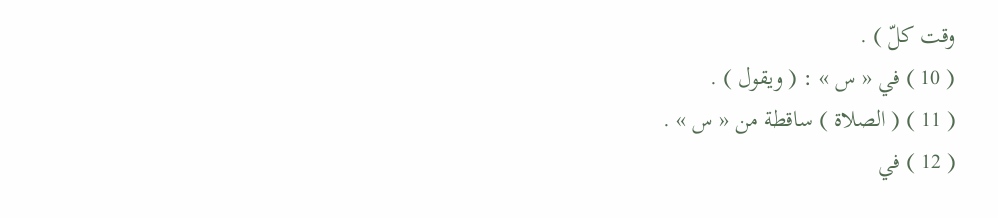وقت كلّ ) .
( 10 ) في « س » : ( ويقول ) .
( 11 ) ( الصلاة ) ساقطة من « س » .
( 12 ) في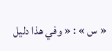« س » : « وفي هذا دليل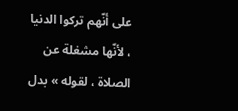على أنّهم تركوا الدنيا ، لأنّها مشغلة عن الصلاة ، لقوله » بدل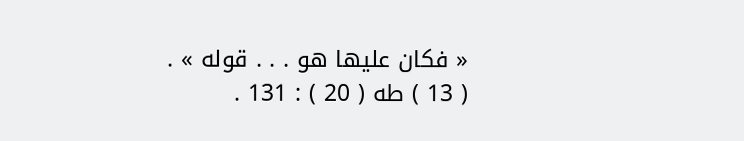« فكان عليها هو . . . قوله » .
( 13 ) طه ( 20 ) : 131 .